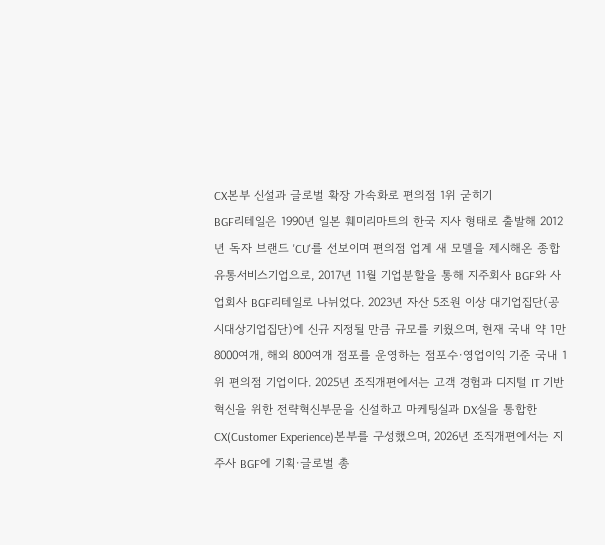CX본부 신설과 글로벌 확장 가속화로 편의점 1위 굳히기
BGF리테일은 1990년 일본 훼미리마트의 한국 지사 형태로 출발해 2012년 독자 브랜드 'CU'를 선보이며 편의점 업계 새 모델을 제시해온 종합 유통서비스기업으로, 2017년 11월 기업분할을 통해 지주회사 BGF와 사업회사 BGF리테일로 나뉘었다. 2023년 자산 5조원 이상 대기업집단(공시대상기업집단)에 신규 지정될 만큼 규모를 키웠으며, 현재 국내 약 1만8000여개, 해외 800여개 점포를 운영하는 점포수·영업이익 기준 국내 1위 편의점 기업이다. 2025년 조직개편에서는 고객 경험과 디지털 IT 기반 혁신을 위한 전략혁신부문을 신설하고 마케팅실과 DX실을 통합한 CX(Customer Experience)본부를 구성했으며, 2026년 조직개편에서는 지주사 BGF에 기획·글로벌 총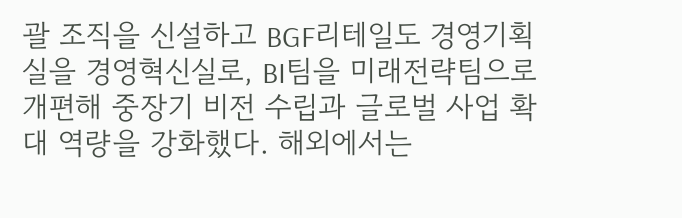괄 조직을 신설하고 BGF리테일도 경영기획실을 경영혁신실로, BI팀을 미래전략팀으로 개편해 중장기 비전 수립과 글로벌 사업 확대 역량을 강화했다. 해외에서는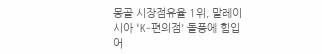몽골 시장점유율 1위, 말레이시아 'K-편의점' 돌풍에 힘입어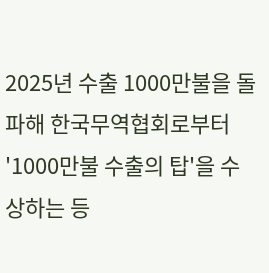2025년 수출 1000만불을 돌파해 한국무역협회로부터 '1000만불 수출의 탑'을 수상하는 등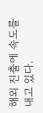해외 진출에 속도를 내고 있다.